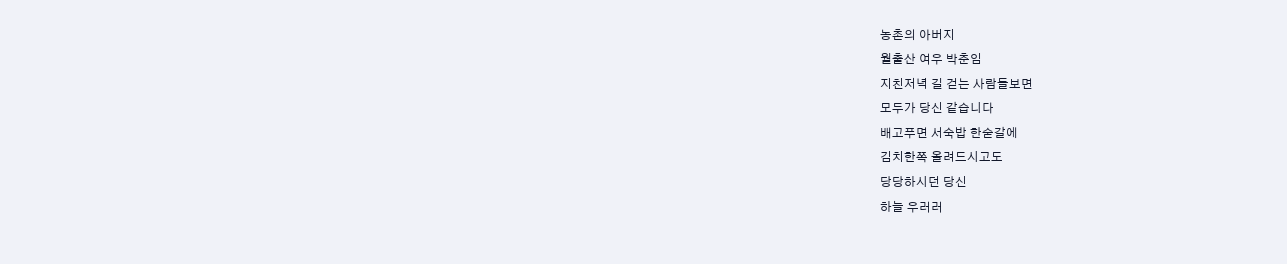농촌의 아버지
월출산 여우 박춘임
지친저녁 길 걷는 사람들보면
모두가 당신 같습니다
배고푸면 서숙밥 한숟갈에
김치한쪽 올려드시고도
당당하시던 당신
하늘 우러러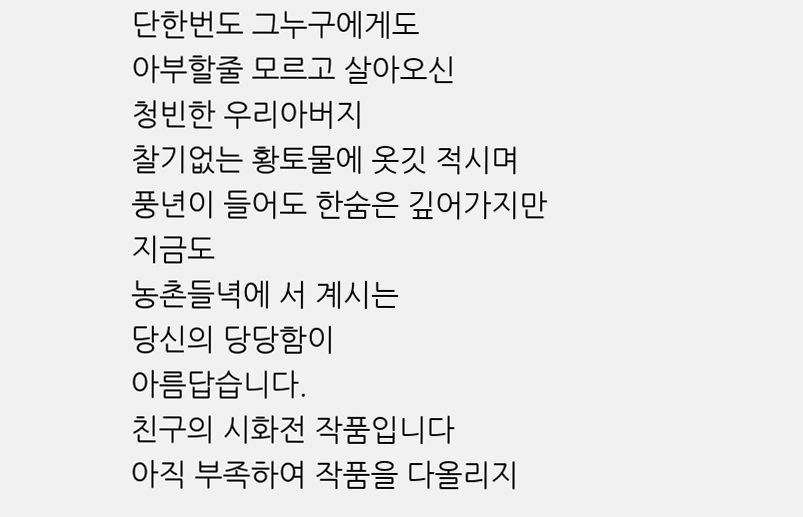단한번도 그누구에게도
아부할줄 모르고 살아오신
청빈한 우리아버지
찰기없는 황토물에 옷깃 적시며
풍년이 들어도 한숨은 깊어가지만
지금도
농촌들녁에 서 계시는
당신의 당당함이
아름답습니다.
친구의 시화전 작품입니다
아직 부족하여 작품을 다올리지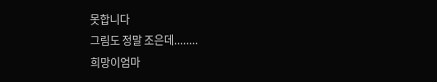못합니다
그림도 정말 조은데........
희망이엄마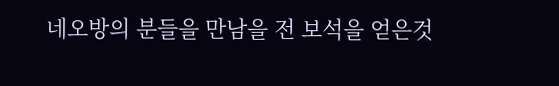네오방의 분들을 만남을 전 보석을 얻은것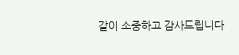같이 소중하고 감사드립니다